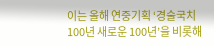이는 올해 연중기획 ‘경술국치 100년 새로운 100년’을 비롯해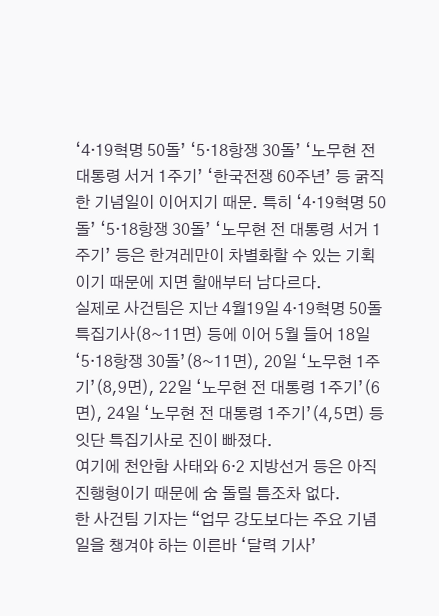‘4·19혁명 50돌’ ‘5·18항쟁 30돌’ ‘노무현 전 대통령 서거 1주기’ ‘한국전쟁 60주년’ 등 굵직한 기념일이 이어지기 때문. 특히 ‘4·19혁명 50돌’ ‘5·18항쟁 30돌’ ‘노무현 전 대통령 서거 1주기’ 등은 한겨레만이 차별화할 수 있는 기획이기 때문에 지면 할애부터 남다르다.
실제로 사건팀은 지난 4월19일 4·19혁명 50돌 특집기사(8~11면) 등에 이어 5월 들어 18일 ‘5·18항쟁 30돌’(8~11면), 20일 ‘노무현 1주기’(8,9면), 22일 ‘노무현 전 대통령 1주기’(6면), 24일 ‘노무현 전 대통령 1주기’(4,5면) 등 잇단 특집기사로 진이 빠졌다.
여기에 천안함 사태와 6·2 지방선거 등은 아직 진행형이기 때문에 숨 돌릴 틈조차 없다.
한 사건팀 기자는 “업무 강도보다는 주요 기념일을 챙겨야 하는 이른바 ‘달력 기사’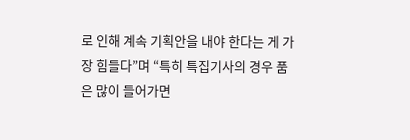로 인해 계속 기획안을 내야 한다는 게 가장 힘들다”며 “특히 특집기사의 경우 품은 많이 들어가면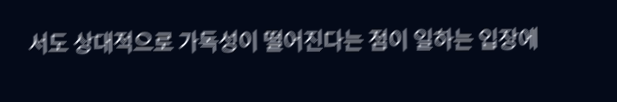서도 상대적으로 가독성이 떨어진다는 점이 일하는 입장에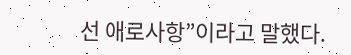선 애로사항”이라고 말했다.